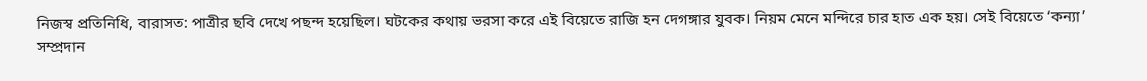নিজস্ব প্রতিনিধি, বারাসত: পাত্রীর ছবি দেখে পছন্দ হয়েছিল। ঘটকের কথায় ভরসা করে এই বিয়েতে রাজি হন দেগঙ্গার যুবক। নিয়ম মেনে মন্দিরে চার হাত এক হয়। সেই বিয়েতে ‘কন্যা’ সম্প্রদান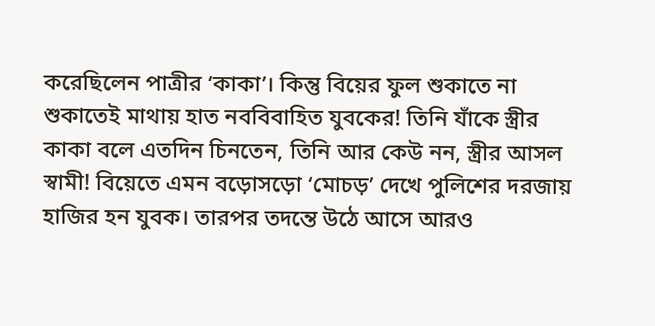করেছিলেন পাত্রীর ‘কাকা’। কিন্তু বিয়ের ফুল শুকাতে না শুকাতেই মাথায় হাত নববিবাহিত যুবকের! তিনি যাঁকে স্ত্রীর কাকা বলে এতদিন চিনতেন, তিনি আর কেউ নন, স্ত্রীর আসল স্বামী! বিয়েতে এমন বড়োসড়ো ‘মোচড়’ দেখে পুলিশের দরজায় হাজির হন যুবক। তারপর তদন্তে উঠে আসে আরও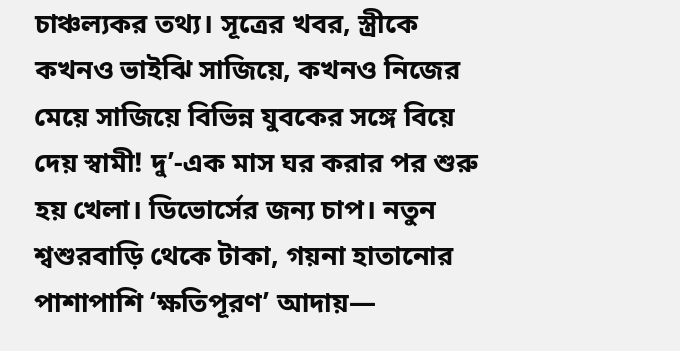চাঞ্চল্যকর তথ্য। সূত্রের খবর, স্ত্রীকে কখনও ভাইঝি সাজিয়ে, কখনও নিজের মেয়ে সাজিয়ে বিভিন্ন যুবকের সঙ্গে বিয়ে দেয় স্বামী! দু’-এক মাস ঘর করার পর শুরু হয় খেলা। ডিভোর্সের জন্য চাপ। নতুন শ্বশুরবাড়ি থেকে টাকা, গয়না হাতানোর পাশাপাশি ‘ক্ষতিপূরণ’ আদায়—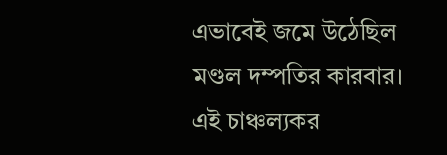এভাবেই জমে উঠেছিল মণ্ডল দম্পতির কারবার। এই চাঞ্চল্যকর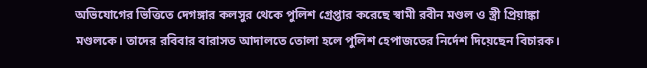অভিযোগের ভিত্তিতে দেগঙ্গার কলসুর থেকে পুলিশ গ্রেপ্তার করেছে স্বামী রবীন মণ্ডল ও স্ত্রী প্রিয়াঙ্কা মণ্ডলকে। তাদের রবিবার বারাসত আদালতে তোলা হলে পুলিশ হেপাজতের নির্দেশ দিয়েছেন বিচারক।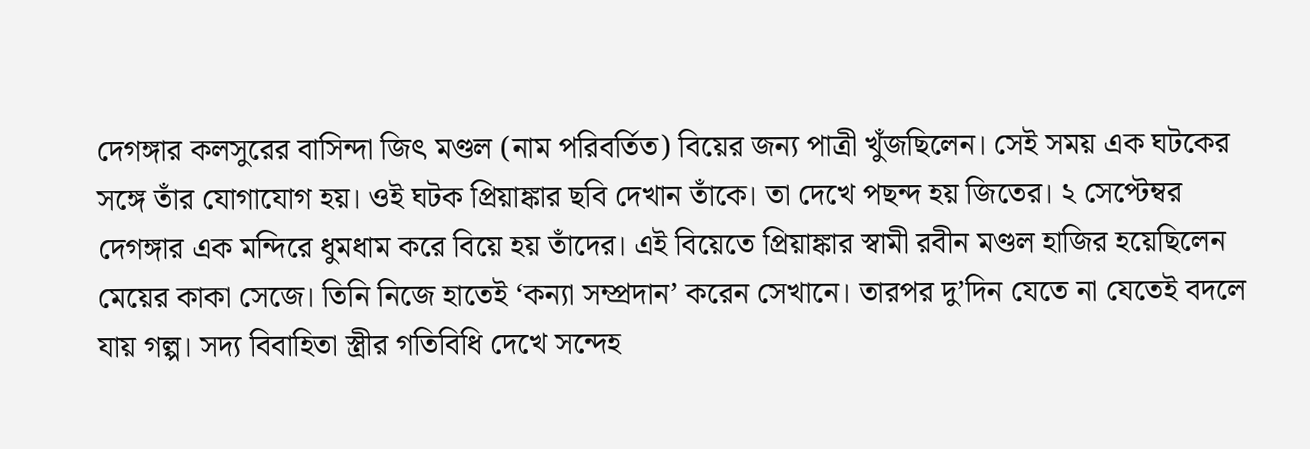দেগঙ্গার কলসুরের বাসিন্দা জিৎ মণ্ডল (নাম পরিবর্তিত) বিয়ের জন্য পাত্রী খুঁজছিলেন। সেই সময় এক ঘটকের সঙ্গে তাঁর যোগাযোগ হয়। ওই ঘটক প্রিয়াঙ্কার ছবি দেখান তাঁকে। তা দেখে পছন্দ হয় জিতের। ২ সেপ্টেম্বর দেগঙ্গার এক মন্দিরে ধুমধাম করে বিয়ে হয় তাঁদের। এই বিয়েতে প্রিয়াঙ্কার স্বামী রবীন মণ্ডল হাজির হয়েছিলেন মেয়ের কাকা সেজে। তিনি নিজে হাতেই ‘কন্যা সম্প্রদান’ করেন সেখানে। তারপর দু’দিন যেতে না যেতেই বদলে যায় গল্প। সদ্য বিবাহিতা স্ত্রীর গতিবিধি দেখে সন্দেহ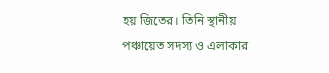হয় জিতের। তিনি স্থানীয় পঞ্চায়েত সদস্য ও এলাকার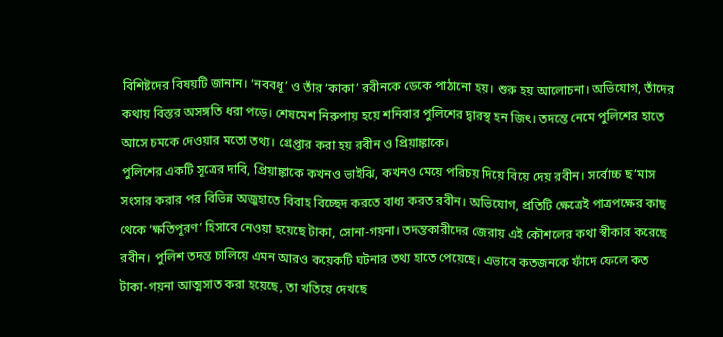বিশিষ্টদের বিষয়টি জানান। ‘নববধূ’ ও তাঁর ‘কাকা’ রবীনকে ডেকে পাঠানো হয়। শুরু হয় আলোচনা। অভিযোগ, তাঁদের কথায় বিস্তর অসঙ্গতি ধরা পড়ে। শেষমেশ নিরুপায় হয়ে শনিবার পুলিশের দ্বারস্থ হন জিৎ। তদন্তে নেমে পুলিশের হাতে আসে চমকে দেওয়ার মতো তথ্য। গ্রেপ্তার করা হয় রবীন ও প্রিয়াঙ্কাকে।
পুলিশের একটি সূত্রের দাবি, প্রিয়াঙ্কাকে কখনও ভাইঝি, কখনও মেয়ে পরিচয় দিয়ে বিয়ে দেয় রবীন। সর্বোচ্চ ছ’মাস সংসার করার পর বিভিন্ন অজুহাতে বিবাহ বিচ্ছেদ করতে বাধ্য করত রবীন। অভিযোগ, প্রতিটি ক্ষেত্রেই পাত্রপক্ষের কাছ থেকে ‘ক্ষতিপূরণ’ হিসাবে নেওয়া হয়েছে টাকা, সোনা-গয়না। তদন্তকারীদের জেরায় এই কৌশলের কথা স্বীকার করেছে রবীন। পুলিশ তদন্ত চালিয়ে এমন আরও কয়েকটি ঘটনার তথ্য হাতে পেয়েছে। এভাবে কতজনকে ফাঁদে ফেলে কত টাকা-গয়না আত্মসাত করা হয়েছে, তা খতিয়ে দেখছে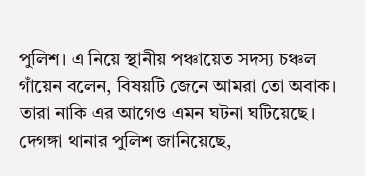পুলিশ। এ নিয়ে স্থানীয় পঞ্চায়েত সদস্য চঞ্চল গাঁয়েন বলেন, বিষয়টি জেনে আমরা তো অবাক। তারা নাকি এর আগেও এমন ঘটনা ঘটিয়েছে। দেগঙ্গা থানার পুলিশ জানিয়েছে,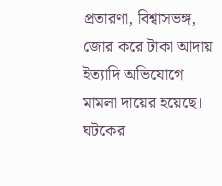প্রতারণা, বিশ্বাসভঙ্গ, জোর করে টাকা আদায় ইত্যাদি অভিযোগে মামলা দায়ের হয়েছে। ঘটকের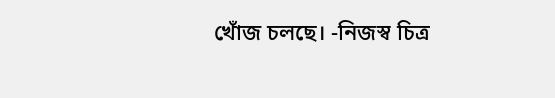খোঁজ চলছে। -নিজস্ব চিত্র